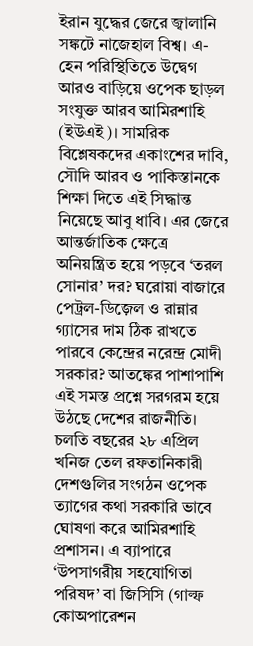ইরান যুদ্ধের জেরে জ্বালানি সঙ্কটে নাজেহাল বিশ্ব। এ-হেন পরিস্থিতিতে উদ্বেগ আরও বাড়িয়ে ওপেক ছাড়ল সংযুক্ত আরব আমিরশাহি (ইউএই)। সামরিক বিশ্লেষকদের একাংশের দাবি, সৌদি আরব ও পাকিস্তানকে শিক্ষা দিতে এই সিদ্ধান্ত নিয়েছে আবু ধাবি। এর জেরে আন্তর্জাতিক ক্ষেত্রে অনিয়ন্ত্রিত হয়ে পড়বে ‘তরল সোনার’ দর? ঘরোয়া বাজারে পেট্রল-ডিজ়েল ও রান্নার গ্যাসের দাম ঠিক রাখতে পারবে কেন্দ্রের নরেন্দ্র মোদী সরকার? আতঙ্কের পাশাপাশি এই সমস্ত প্রশ্নে সরগরম হয়ে উঠছে দেশের রাজনীতি।
চলতি বছরের ২৮ এপ্রিল খনিজ তেল রফতানিকারী দেশগুলির সংগঠন ওপেক ত্যাগের কথা সরকারি ভাবে ঘোষণা করে আমিরশাহি প্রশাসন। এ ব্যাপারে ‘উপসাগরীয় সহযোগিতা পরিষদ’ বা জিসিসি (গাল্ফ কোঅপারেশন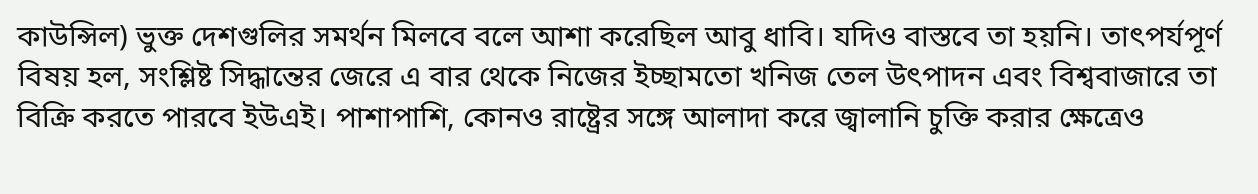কাউন্সিল) ভুক্ত দেশগুলির সমর্থন মিলবে বলে আশা করেছিল আবু ধাবি। যদিও বাস্তবে তা হয়নি। তাৎপর্যপূর্ণ বিষয় হল, সংশ্লিষ্ট সিদ্ধান্তের জেরে এ বার থেকে নিজের ইচ্ছামতো খনিজ তেল উৎপাদন এবং বিশ্ববাজারে তা বিক্রি করতে পারবে ইউএই। পাশাপাশি, কোনও রাষ্ট্রের সঙ্গে আলাদা করে জ্বালানি চুক্তি করার ক্ষেত্রেও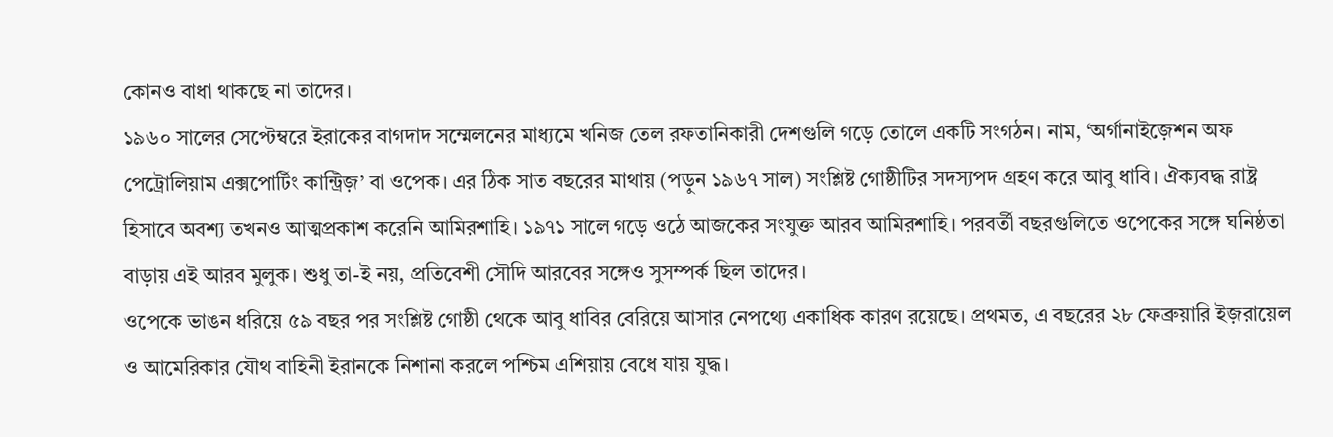কোনও বাধা থাকছে না তাদের।
১৯৬০ সালের সেপ্টেম্বরে ইরাকের বাগদাদ সম্মেলনের মাধ্যমে খনিজ তেল রফতানিকারী দেশগুলি গড়ে তোলে একটি সংগঠন। নাম, ‘অর্গানাইজ়েশন অফ পেট্রোলিয়াম এক্সপোর্টিং কান্ট্রিজ়’ বা ওপেক। এর ঠিক সাত বছরের মাথায় (পড়ুন ১৯৬৭ সাল) সংশ্লিষ্ট গোষ্ঠীটির সদস্যপদ গ্রহণ করে আবু ধাবি। ঐক্যবদ্ধ রাষ্ট্র হিসাবে অবশ্য তখনও আত্মপ্রকাশ করেনি আমিরশাহি। ১৯৭১ সালে গড়ে ওঠে আজকের সংযুক্ত আরব আমিরশাহি। পরবর্তী বছরগুলিতে ওপেকের সঙ্গে ঘনিষ্ঠতা বাড়ায় এই আরব মুলুক। শুধু তা-ই নয়, প্রতিবেশী সৌদি আরবের সঙ্গেও সুসম্পর্ক ছিল তাদের।
ওপেকে ভাঙন ধরিয়ে ৫৯ বছর পর সংশ্লিষ্ট গোষ্ঠী থেকে আবু ধাবির বেরিয়ে আসার নেপথ্যে একাধিক কারণ রয়েছে। প্রথমত, এ বছরের ২৮ ফেব্রুয়ারি ইজ়রায়েল ও আমেরিকার যৌথ বাহিনী ইরানকে নিশানা করলে পশ্চিম এশিয়ায় বেধে যায় যুদ্ধ।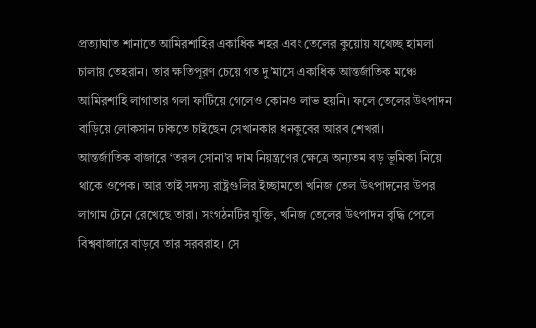প্রত্যাঘাত শানাতে আমিরশাহির একাধিক শহর এবং তেলের কুয়োয় যথেচ্ছ হামলা চালায় তেহরান। তার ক্ষতিপূরণ চেয়ে গত দু’মাসে একাধিক আন্তর্জাতিক মঞ্চে আমিরশাহি লাগাতার গলা ফাটিয়ে গেলেও কোনও লাভ হয়নি। ফলে তেলের উৎপাদন বাড়িয়ে লোকসান ঢাকতে চাইছেন সেখানকার ধনকুবের আরব শেখরা।
আন্তর্জাতিক বাজারে ‘তরল সোনা’র দাম নিয়ন্ত্রণের ক্ষেত্রে অন্যতম বড় ভূমিকা নিয়ে থাকে ওপেক। আর তাই সদস্য রাষ্ট্রগুলির ইচ্ছামতো খনিজ তেল উৎপাদনের উপর লাগাম টেনে রেখেছে তারা। সংগঠনটির যুক্তি, খনিজ তেলের উৎপাদন বৃদ্ধি পেলে বিশ্ববাজারে বাড়বে তার সরবরাহ। সে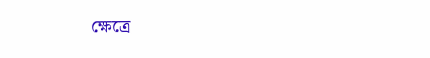ক্ষেত্রে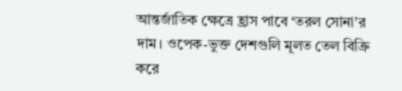আন্তর্জাতিক ক্ষেত্রে হ্রাস পাবে ‘তরল সোনা’র দাম। ওপেক-ভুক্ত দেশগুলি মূলত তেল বিক্রি করে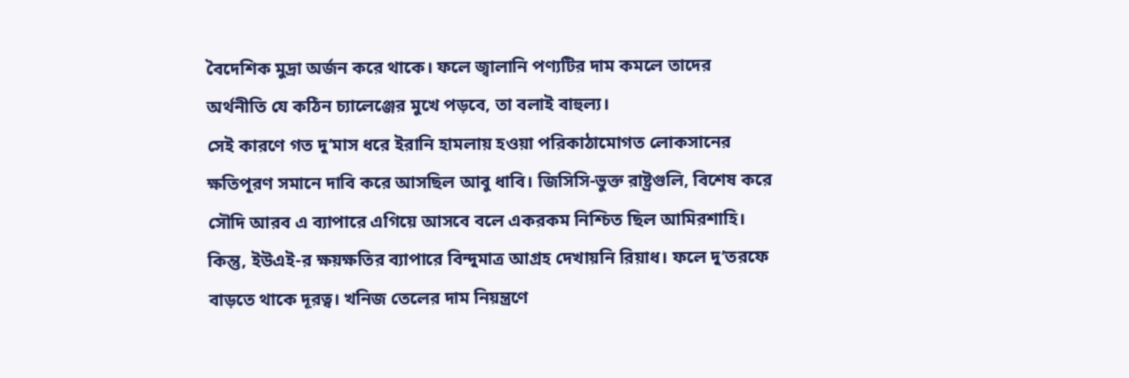বৈদেশিক মুদ্রা অর্জন করে থাকে। ফলে জ্বালানি পণ্যটির দাম কমলে তাদের অর্থনীতি যে কঠিন চ্যালেঞ্জের মুখে পড়বে, তা বলাই বাহুল্য।
সেই কারণে গত দু’মাস ধরে ইরানি হামলায় হওয়া পরিকাঠামোগত লোকসানের ক্ষতিপূরণ সমানে দাবি করে আসছিল আবু ধাবি। জিসিসি-ভুক্ত রাষ্ট্রগুলি, বিশেষ করে সৌদি আরব এ ব্যাপারে এগিয়ে আসবে বলে একরকম নিশ্চিত ছিল আমিরশাহি। কিন্তু, ইউএই-র ক্ষয়ক্ষতির ব্যাপারে বিন্দুমাত্র আগ্রহ দেখায়নি রিয়াধ। ফলে দু’তরফে বাড়তে থাকে দূরত্ব। খনিজ তেলের দাম নিয়ন্ত্রণে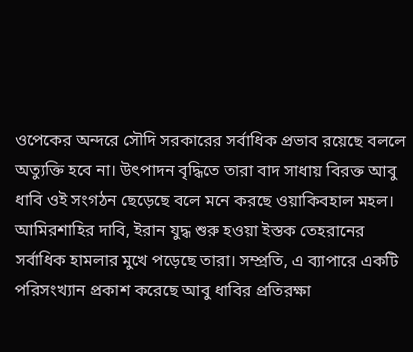ওপেকের অন্দরে সৌদি সরকারের সর্বাধিক প্রভাব রয়েছে বললে অত্যুক্তি হবে না। উৎপাদন বৃদ্ধিতে তারা বাদ সাধায় বিরক্ত আবু ধাবি ওই সংগঠন ছেড়েছে বলে মনে করছে ওয়াকিবহাল মহল।
আমিরশাহির দাবি, ইরান যুদ্ধ শুরু হওয়া ইস্তক তেহরানের সর্বাধিক হামলার মুখে পড়েছে তারা। সম্প্রতি, এ ব্যাপারে একটি পরিসংখ্যান প্রকাশ করেছে আবু ধাবির প্রতিরক্ষা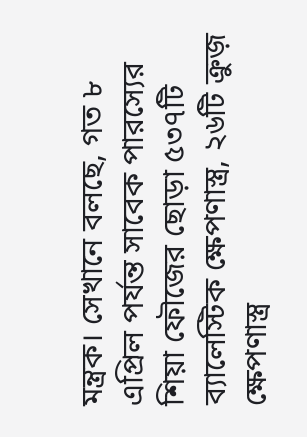মন্ত্রক। সেখানে বলছে, গত ৮ এপ্রিল পর্যন্ত সাবেক পারস্যের শিয়া ফৌজের ছোড়া ৫৩৭টি ব্যালেস্টিক ক্ষেপণাস্ত্র, ২৬টি ক্রুজ় ক্ষেপণাস্ত্র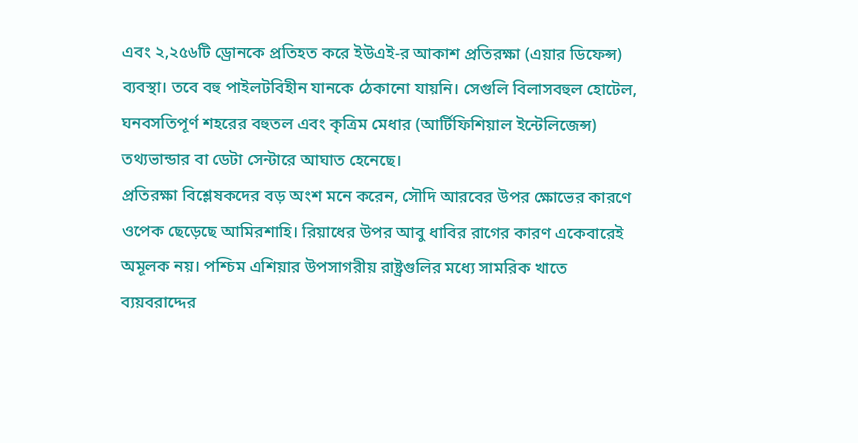এবং ২,২৫৬টি ড্রোনকে প্রতিহত করে ইউএই-র আকাশ প্রতিরক্ষা (এয়ার ডিফেন্স) ব্যবস্থা। তবে বহু পাইলটবিহীন যানকে ঠেকানো যায়নি। সেগুলি বিলাসবহুল হোটেল, ঘনবসতিপূর্ণ শহরের বহুতল এবং কৃত্রিম মেধার (আর্টিফিশিয়াল ইন্টেলিজেন্স) তথ্যভান্ডার বা ডেটা সেন্টারে আঘাত হেনেছে।
প্রতিরক্ষা বিশ্লেষকদের বড় অংশ মনে করেন, সৌদি আরবের উপর ক্ষোভের কারণে ওপেক ছেড়েছে আমিরশাহি। রিয়াধের উপর আবু ধাবির রাগের কারণ একেবারেই অমূলক নয়। পশ্চিম এশিয়ার উপসাগরীয় রাষ্ট্রগুলির মধ্যে সামরিক খাতে ব্যয়বরাদ্দের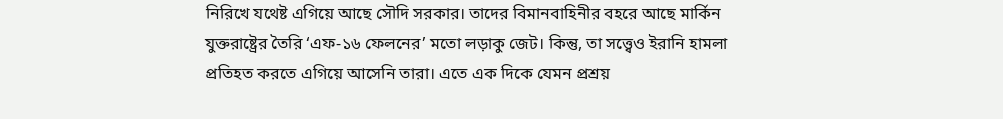নিরিখে যথেষ্ট এগিয়ে আছে সৌদি সরকার। তাদের বিমানবাহিনীর বহরে আছে মার্কিন যুক্তরাষ্ট্রের তৈরি ‘এফ-১৬ ফেলনের’ মতো লড়াকু জেট। কিন্তু, তা সত্ত্বেও ইরানি হামলা প্রতিহত করতে এগিয়ে আসেনি তারা। এতে এক দিকে যেমন প্রশ্রয়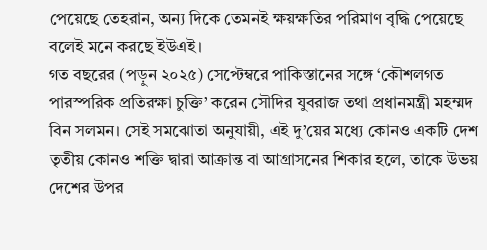পেয়েছে তেহরান, অন্য দিকে তেমনই ক্ষয়ক্ষতির পরিমাণ বৃদ্ধি পেয়েছে বলেই মনে করছে ইউএই।
গত বছরের (পড়ুন ২০২৫) সেপ্টেম্বরে পাকিস্তানের সঙ্গে ‘কৌশলগত পারস্পরিক প্রতিরক্ষা চুক্তি’ করেন সৌদির যুবরাজ তথা প্রধানমন্ত্রী মহম্মদ বিন সলমন। সেই সমঝোতা অনুযায়ী, এই দু’য়ের মধ্যে কোনও একটি দেশ তৃতীয় কোনও শক্তি দ্বারা আক্রান্ত বা আগ্রাসনের শিকার হলে, তাকে উভয় দেশের উপর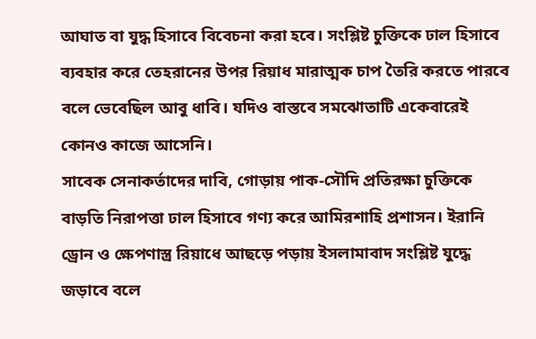আঘাত বা যুদ্ধ হিসাবে বিবেচনা করা হবে। সংশ্লিষ্ট চুক্তিকে ঢাল হিসাবে ব্যবহার করে তেহরানের উপর রিয়াধ মারাত্মক চাপ তৈরি করতে পারবে বলে ভেবেছিল আবু ধাবি। যদিও বাস্তবে সমঝোতাটি একেবারেই কোনও কাজে আসেনি।
সাবেক সেনাকর্তাদের দাবি, গোড়ায় পাক-সৌদি প্রতিরক্ষা চুক্তিকে বাড়তি নিরাপত্তা ঢাল হিসাবে গণ্য করে আমিরশাহি প্রশাসন। ইরানি ড্রোন ও ক্ষেপণাস্ত্র রিয়াধে আছড়ে পড়ায় ইসলামাবাদ সংশ্লিষ্ট যুদ্ধে জড়াবে বলে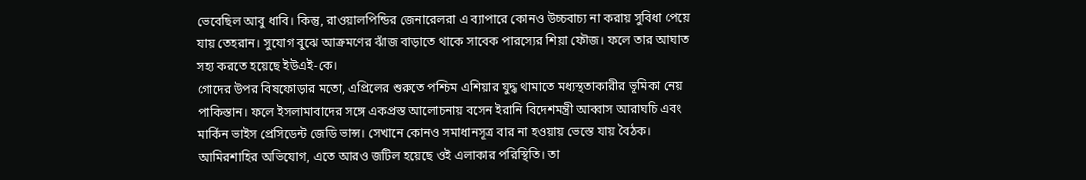ভেবেছিল আবু ধাবি। কিন্তু, রাওয়ালপিন্ডির জেনারেলরা এ ব্যাপারে কোনও উচ্চবাচ্য না করায় সুবিধা পেয়ে যায় তেহরান। সুযোগ বুঝে আক্রমণের ঝাঁজ বাড়াতে থাকে সাবেক পারস্যের শিয়া ফৌজ। ফলে তার আঘাত সহ্য করতে হয়েছে ইউএই-কে।
গোদের উপর বিষফোড়ার মতো, এপ্রিলের শুরুতে পশ্চিম এশিয়ার যুদ্ধ থামাতে মধ্যস্থতাকারীর ভূমিকা নেয় পাকিস্তান। ফলে ইসলামাবাদের সঙ্গে একপ্রস্ত আলোচনায় বসেন ইরানি বিদেশমন্ত্রী আব্বাস আরাঘচি এবং মার্কিন ভাইস প্রেসিডেন্ট জেডি ভান্স। সেখানে কোনও সমাধানসূত্র বার না হওয়ায় ভেস্তে যায় বৈঠক। আমিরশাহির অভিযোগ, এতে আরও জটিল হয়েছে ওই এলাকার পরিস্থিতি। তা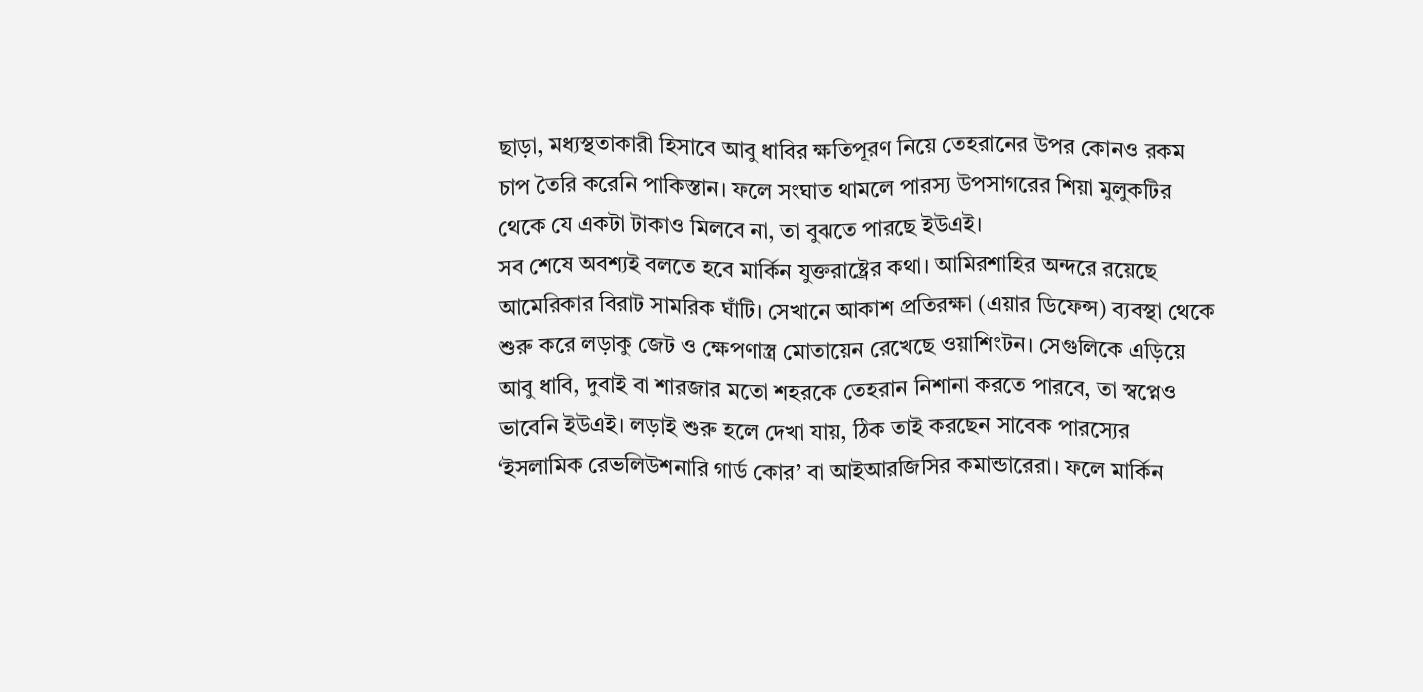ছাড়া, মধ্যস্থতাকারী হিসাবে আবু ধাবির ক্ষতিপূরণ নিয়ে তেহরানের উপর কোনও রকম চাপ তৈরি করেনি পাকিস্তান। ফলে সংঘাত থামলে পারস্য উপসাগরের শিয়া মুলুকটির থেকে যে একটা টাকাও মিলবে না, তা বুঝতে পারছে ইউএই।
সব শেষে অবশ্যই বলতে হবে মার্কিন যুক্তরাষ্ট্রের কথা। আমিরশাহির অন্দরে রয়েছে আমেরিকার বিরাট সামরিক ঘাঁটি। সেখানে আকাশ প্রতিরক্ষা (এয়ার ডিফেন্স) ব্যবস্থা থেকে শুরু করে লড়াকু জেট ও ক্ষেপণাস্ত্র মোতায়েন রেখেছে ওয়াশিংটন। সেগুলিকে এড়িয়ে আবু ধাবি, দুবাই বা শারজার মতো শহরকে তেহরান নিশানা করতে পারবে, তা স্বপ্নেও ভাবেনি ইউএই। লড়াই শুরু হলে দেখা যায়, ঠিক তাই করছেন সাবেক পারস্যের ‘ইসলামিক রেভলিউশনারি গার্ড কোর’ বা আইআরজিসির কমান্ডারেরা। ফলে মার্কিন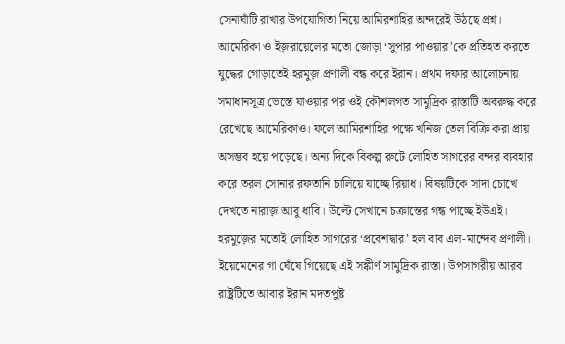সেনাঘাঁটি রাখার উপযোগিতা নিয়ে আমিরশাহির অন্দরেই উঠছে প্রশ্ন।
আমেরিকা ও ইজ়রায়েলের মতো জোড়া ‘সুপার পাওয়ার’কে প্রতিহত করতে যুদ্ধের গোড়াতেই হরমুজ় প্রণালী বন্ধ করে ইরান। প্রথম দফার আলোচনায় সমাধানসূত্র ভেস্তে যাওয়ার পর ওই কৌশলগত সামুদ্রিক রাস্তাটি অবরুদ্ধ করে রেখেছে আমেরিকাও। ফলে আমিরশাহির পক্ষে খনিজ তেল বিক্রি করা প্রায় অসম্ভব হয়ে পড়েছে। অন্য দিকে বিকল্প রুটে লোহিত সাগরের বন্দর ব্যবহার করে তরল সোনার রফতানি চালিয়ে যাচ্ছে রিয়াধ। বিষয়টিকে সাদা চোখে দেখতে নারাজ় আবু ধাবি। উল্টে সেখানে চক্রান্তের গন্ধ পাচ্ছে ইউএই।
হরমুজ়ের মতোই লোহিত সাগরের ‘প্রবেশদ্বার’ হল বাব এল-মান্দেব প্রণালী। ইয়েমেনের গা ঘেঁষে গিয়েছে এই সঙ্কীর্ণ সামুদ্রিক রাস্তা। উপসাগরীয় আরব রাষ্ট্রটিতে আবার ইরান মদতপুষ্ট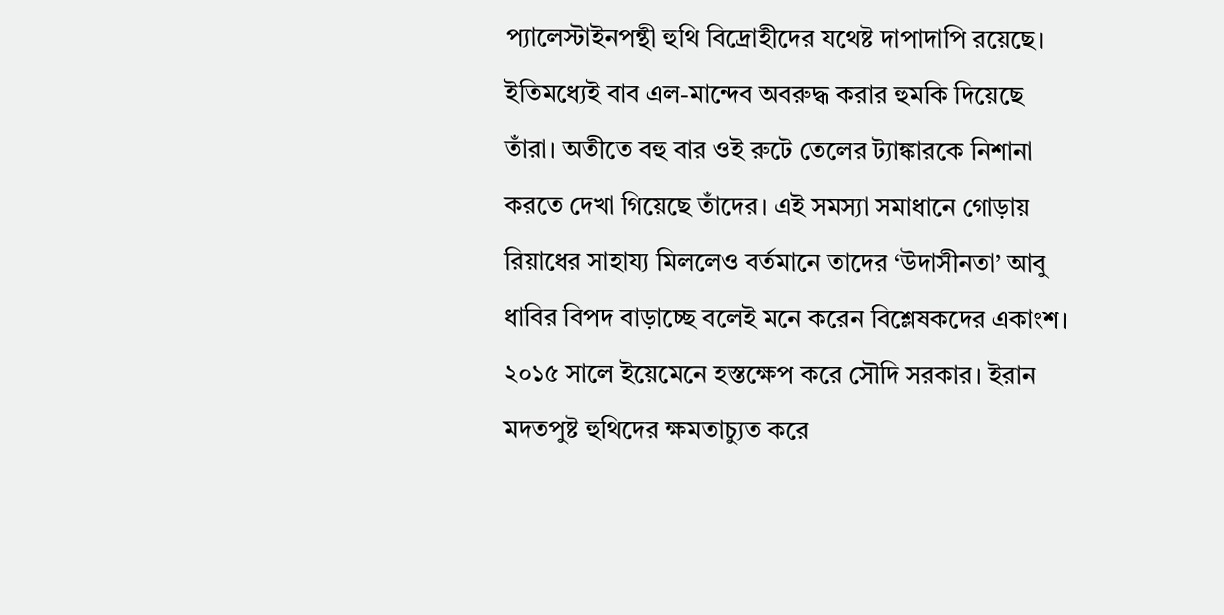প্যালেস্টাইনপন্থী হুথি বিদ্রোহীদের যথেষ্ট দাপাদাপি রয়েছে। ইতিমধ্যেই বাব এল-মান্দেব অবরুদ্ধ করার হুমকি দিয়েছে তাঁরা। অতীতে বহু বার ওই রুটে তেলের ট্যাঙ্কারকে নিশানা করতে দেখা গিয়েছে তাঁদের। এই সমস্যা সমাধানে গোড়ায় রিয়াধের সাহায্য মিললেও বর্তমানে তাদের ‘উদাসীনতা’ আবু ধাবির বিপদ বাড়াচ্ছে বলেই মনে করেন বিশ্লেষকদের একাংশ।
২০১৫ সালে ইয়েমেনে হস্তক্ষেপ করে সৌদি সরকার। ইরান মদতপুষ্ট হুথিদের ক্ষমতাচ্যুত করে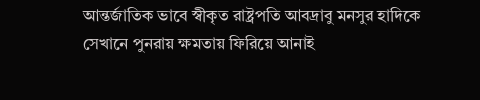আন্তর্জাতিক ভাবে স্বীকৃত রাষ্ট্রপতি আবদ্রাবু মনসুর হাদিকে সেখানে পুনরায় ক্ষমতায় ফিরিয়ে আনাই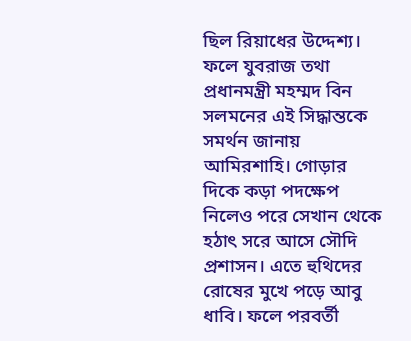ছিল রিয়াধের উদ্দেশ্য। ফলে যুবরাজ তথা প্রধানমন্ত্রী মহম্মদ বিন সলমনের এই সিদ্ধান্তকে সমর্থন জানায় আমিরশাহি। গোড়ার দিকে কড়া পদক্ষেপ নিলেও পরে সেখান থেকে হঠাৎ সরে আসে সৌদি প্রশাসন। এতে হুথিদের রোষের মুখে পড়ে আবু ধাবি। ফলে পরবর্তী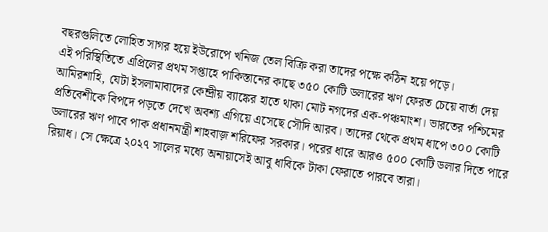বছরগুলিতে লোহিত সাগর হয়ে ইউরোপে খনিজ তেল বিক্রি করা তাদের পক্ষে কঠিন হয়ে পড়ে।
এই পরিস্থিতিতে এপ্রিলের প্রথম সপ্তাহে পাকিস্তানের কাছে ৩৫০ কোটি ডলারের ঋণ ফেরত চেয়ে বার্তা দেয় আমিরশাহি, যেটা ইসলামাবাদের কেন্দ্রীয় ব্যাঙ্কের হাতে থাকা মোট নগদের এক-পঞ্চমাংশ। ভারতের পশ্চিমের প্রতিবেশীকে বিপদে পড়তে দেখে অবশ্য এগিয়ে এসেছে সৌদি আরব। তাদের থেকে প্রথম ধাপে ৩০০ কোটি ডলারের ঋণ পাবে পাক প্রধানমন্ত্রী শাহবাজ় শরিফের সরকার। পরের ধারে আরও ৫০০ কোটি ডলার দিতে পারে রিয়াধ। সে ক্ষেত্রে ২০২৭ সালের মধ্যে অনায়াসেই আবু ধাবিকে টাকা ফেরাতে পারবে তারা।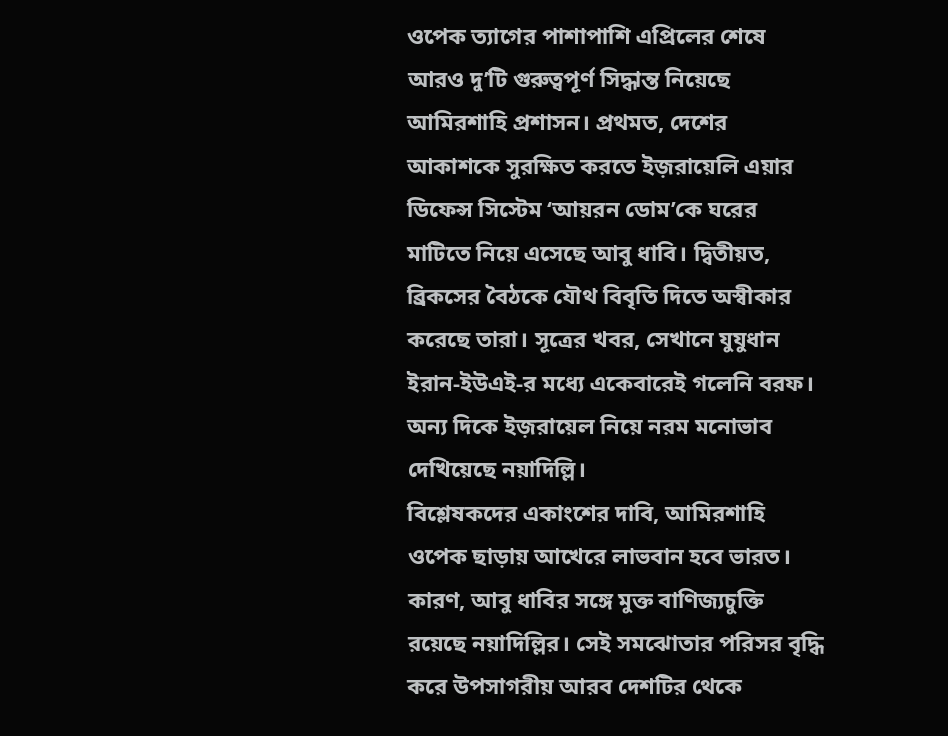ওপেক ত্যাগের পাশাপাশি এপ্রিলের শেষে আরও দু’টি গুরুত্বপূর্ণ সিদ্ধান্ত নিয়েছে আমিরশাহি প্রশাসন। প্রথমত, দেশের আকাশকে সুরক্ষিত করতে ইজ়রায়েলি এয়ার ডিফেন্স সিস্টেম ‘আয়রন ডোম’কে ঘরের মাটিতে নিয়ে এসেছে আবু ধাবি। দ্বিতীয়ত, ব্রিকসের বৈঠকে যৌথ বিবৃতি দিতে অস্বীকার করেছে তারা। সূত্রের খবর, সেখানে যুযুধান ইরান-ইউএই-র মধ্যে একেবারেই গলেনি বরফ। অন্য দিকে ইজ়রায়েল নিয়ে নরম মনোভাব দেখিয়েছে নয়াদিল্লি।
বিশ্লেষকদের একাংশের দাবি, আমিরশাহি ওপেক ছাড়ায় আখেরে লাভবান হবে ভারত। কারণ, আবু ধাবির সঙ্গে মুক্ত বাণিজ্যচুক্তি রয়েছে নয়াদিল্লির। সেই সমঝোতার পরিসর বৃদ্ধি করে উপসাগরীয় আরব দেশটির থেকে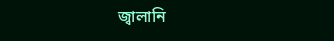জ্বালানি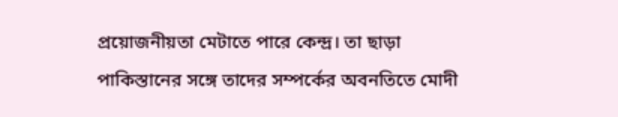প্রয়োজনীয়তা মেটাতে পারে কেন্দ্র। তা ছাড়া পাকিস্তানের সঙ্গে তাদের সম্পর্কের অবনতিতে মোদী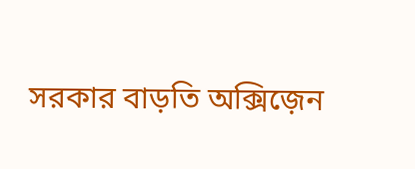সরকার বাড়তি অক্সিজ়েন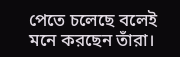পেতে চলেছে বলেই মনে করছেন তাঁরা।